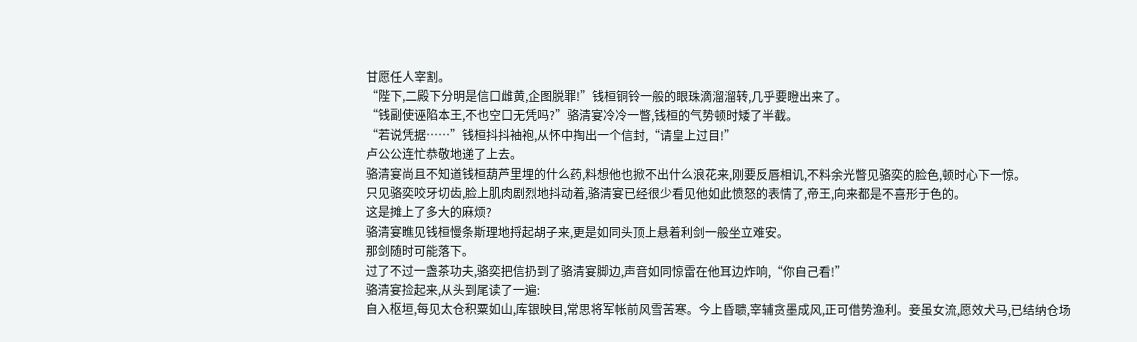甘愿任人宰割。
“陛下,二殿下分明是信口雌黄,企图脱罪!”钱桓铜铃一般的眼珠滴溜溜转,几乎要瞪出来了。
“钱副使诬陷本王,不也空口无凭吗?”骆清宴冷冷一瞥,钱桓的气势顿时矮了半截。
“若说凭据……”钱桓抖抖袖袍,从怀中掏出一个信封,“请皇上过目!”
卢公公连忙恭敬地递了上去。
骆清宴尚且不知道钱桓葫芦里埋的什么药,料想他也掀不出什么浪花来,刚要反唇相讥,不料余光瞥见骆奕的脸色,顿时心下一惊。
只见骆奕咬牙切齿,脸上肌肉剧烈地抖动着,骆清宴已经很少看见他如此愤怒的表情了,帝王,向来都是不喜形于色的。
这是摊上了多大的麻烦?
骆清宴瞧见钱桓慢条斯理地捋起胡子来,更是如同头顶上悬着利剑一般坐立难安。
那剑随时可能落下。
过了不过一盏茶功夫,骆奕把信扔到了骆清宴脚边,声音如同惊雷在他耳边炸响,“你自己看!”
骆清宴捡起来,从头到尾读了一遍:
自入枢垣,每见太仓积粟如山,库银映目,常思将军帐前风雪苦寒。今上昏聩,宰辅贪墨成风,正可借势渔利。妾虽女流,愿效犬马,已结纳仓场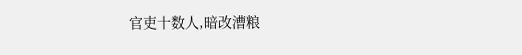官吏十数人,暗改漕粮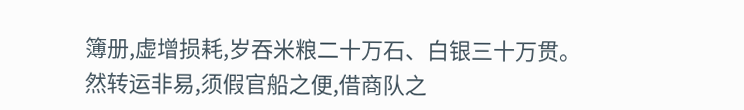簿册,虚增损耗,岁吞米粮二十万石、白银三十万贯。
然转运非易,须假官船之便,借商队之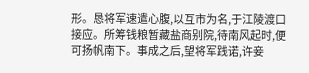形。恳将军速遣心腹,以互市为名,于江陵渡口接应。所筹钱粮暂藏盐商别院,待南风起时,便可扬帆南下。事成之后,望将军践诺,许妾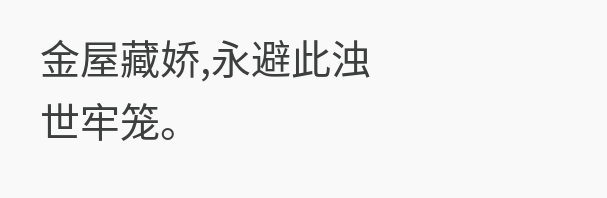金屋藏娇,永避此浊世牢笼。